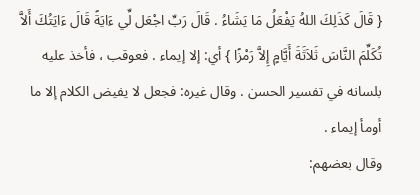{ قَالَ كَذَلِكَ اللهُ يَفْعَلُ مَا يَشَاءُ . قَالَ رَبِّ اجْعَل لِّي ءَايَةً قَالَ ءَايَتُكَ أَلاَّ تُكَلِّمَ النَّاسَ ثَلاَثَةَ أَيَّامٍ إِلاَّ رَمْزًا } أي: إلا إيماء . فعوقب ، فأخذ عليه بلسانه في تفسير الحسن . وقال غيره: فجعل لا يفيض الكلام إلا ما أومأ إيماء .
وقال بعضهم: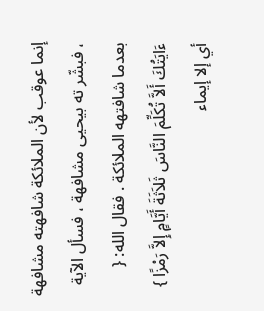إنما عوقب لأن الملائكة شافهته مشافهة ، فبشّر ته بيحيى مشافهة ، فسأل الآية بعدما شافتهه الملائكة . فقال الله: { ءَايَتُكَ أَلاَّ تُكَلِّمَ النَّاسَ ثَلاَثَةَ أَيَّامٍ إِلاَّ رَمْزًا } أي إلا إيماء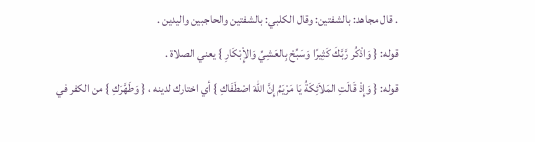. قال مجاهد: بالشفتين: وقال الكلبي: بالشفتين والحاجبين واليدين .
قوله: { وَاذْكُر رَّبَّكَ كَثِيرًا وَسَبِّحْ بِالعَشِيِّ وَالإِْبْكَارِ } يعني الصلاة .
قوله: { وَإِذْ قَالَتِ المَلاَئِكَةُ يَا مَرْيَمُ إِنَّ اللهَ اصْطَفَاكِ } أي اختارك لدينه ، { وَطَهَّرَكِ } من الكفر في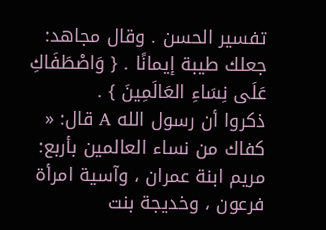تفسير الحسن . وقال مجاهد: جعلك طيبة إيمانًا . { وَاصْطَفَاكِ عَلَى نِسَاءِ العَالَمِينَ } .
ذكروا أن رسول الله A قال: « كفاك من نساء العالمين بأربع: مريم ابنة عمران ، وآسية امرأة فرعون ، وخديجة بنت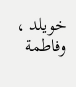خويلد ، وفاطمة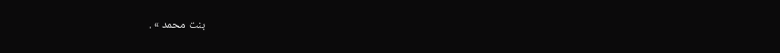بنت محمد » .